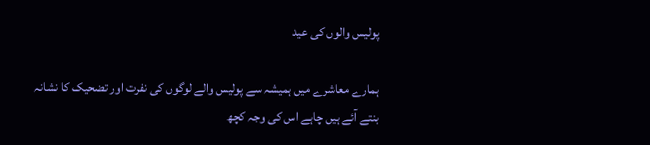پولیس والوں کی عید

ہمارے معاشرے میں ہمیشہ سے پولیس والے لوگوں کی نفرت اور تضحیک کا نشانہ بنتے آئے ہیں چاہے اس کی وجہ کچھ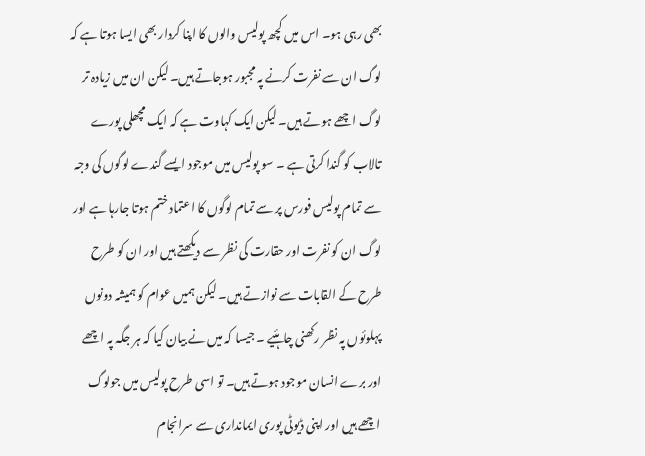بھی رہی ہو۔ اس میں کچھ پولیس والوں کا اپنا کردار بھی ایسا ہوتا ہے کہ لوگ ان سے نفرت کرنے پہ مجبور ہوجاتے ہیں۔ لیکن ان میں زیادہ تر لوگ اچھے ہوتے ہیں۔ لیکن ایک کہاوت ہے کہ ایک مچھلی پورے تالاب کو گندا کرتی ہے ۔ سو پولیس میں موجود ایسے گندے لوگوں کی وجہ سے تمام پولیس فورس پر سے تمام لوگوں کا اعتماد ختم ہوتا جارہا ہے اور لوگ ان کو نفرت اور حقارت کی نظر سے دیکھتے ہیں اور ان کو طرح طرح کے القابات سے نوازتے ہیں۔ لیکن ہمیں عوام کو ہمیشہ دونوں پہلوئوں پہ نظر رکھنی چاہئیے ۔ جیسا کہ میں نے بیان کیا کہ ہر جگہ پہ اچھے اور برے انسان موجود ہوتے ہیں۔ تو اسی طرح پولیس میں جولوگ اچھے ہیں اور اپنی ڈیوٹی پوری ایمانداری سے سرانجام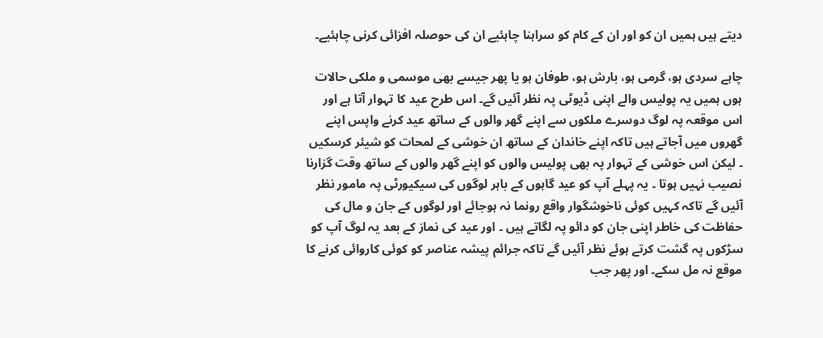دیتے ہیں ہمیں ان کو اور ان کے کام کو سراہنا چاہئیے ان کی حوصلہ افزائی کرنی چاہئیے۔

چاہے سردی ہو، گرمی ہو، بارش ہو، طوفان ہو یا پھر جیسے بھی موسمی و ملکی حالات ہوں ہمیں یہ پولیس والے اپنی ڈیوٹی پہ نظر آئیں گے۔ اس طرح عید کا تہوار آتا ہے اور اس موقعہ پہ لوگ دوسرے ملکوں سے اپنے گھر والوں کے ساتھ عید کرنے واپس اپنے گھروں میں آجاتے ہیں تاکہ اپنے خاندان کے ساتھ ان خوشی کے لمحات کو شیئر کرسکیں ۔ لیکن اس خوشی کے تہوار پہ بھی پولیس والوں کو اپنے گھر والوں کے ساتھ وقت گزارنا نصیب نہیں ہوتا ۔ یہ پہلے آپ کو عید گاہوں کے باہر لوگوں کی سیکیورٹی پہ مامور نظر آئیں گے تاکہ کہیں کوئی ناخوشگوار واقع رونما نہ ہوجائے اور لوگوں کے جان و مال کی حفاظت کی خاطر اپنی جان کو دائو پہ لگاتے ہیں ۔ اور عید کی نماز کے بعد یہ لوگ آپ کو سڑکوں پہ گشت کرتے ہوئے نظر آئیں گے تاکہ جرائم پیشہ عناصر کو کوئی کاروائی کرنے کا موقع نہ مل سکے۔ اور پھر جب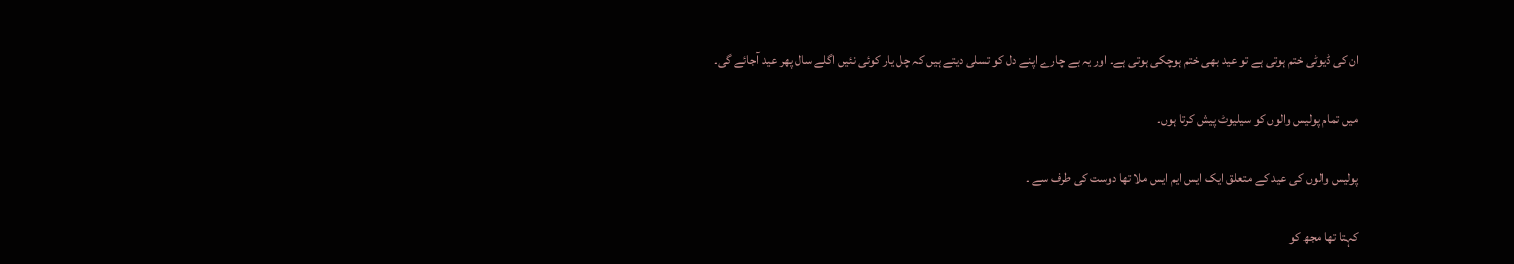ان کی ڈیوٹی ختم ہوتی ہے تو عید بھی ختم ہوچکی ہوتی ہے۔ اور یہ بے چارے اپنے دل کو تسلی دیتے ہیں کہ چل یار کوئی نئیں اگلے سال پھر عید آجائے گی۔

میں تمام پولیس والوں کو سیلیوٹ پیش کرتا ہوں۔

پولیس والوں کی عید کے متعلق ایک ایس ایم ایس ملا تھا دوست کی طرف سے ۔

کہتا تھا مجھ کو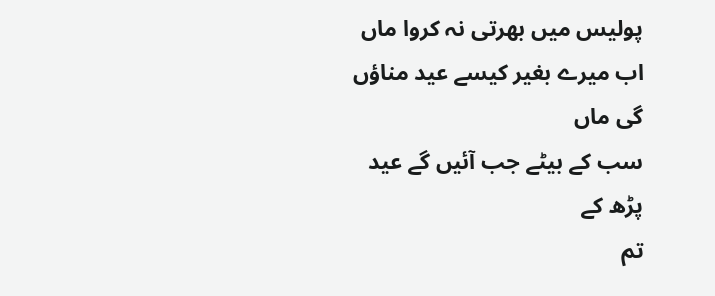پولیس میں ‌بھرتی نہ کروا ماں
اب میرے بغیر کیسے عید مناؤں گی ماں
سب کے بیٹے جب آئیں گے عید پڑھ کے
تم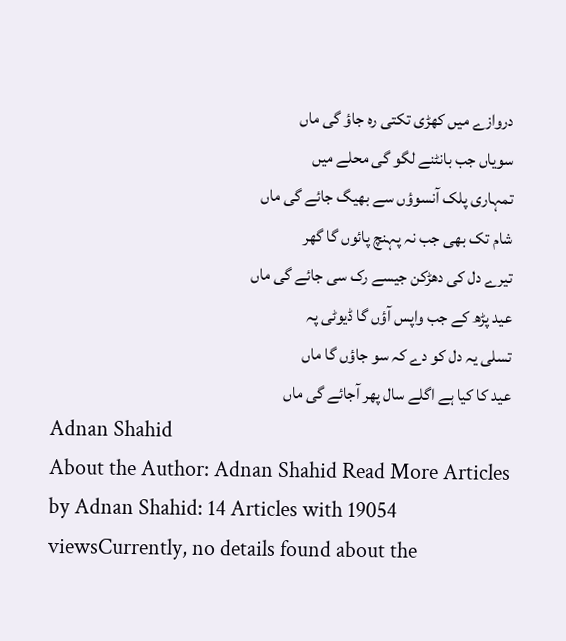دروازے میں‌ کھڑی تکتی رہ جاؤ گی ماں
سویاں جب بانٹنے لگو گی محلے میں
تمہاری پلک آنسوؤں سے بھیگ جائے گی ماں
شام تک بھی جب نہ پہنچ پائوں گا گھر
تیرے دل کی دھڑکن جیسے رک سی جائے گی ماں
عید پڑھ کے جب واپس آؤں گا ڈیوٹی پہ
تسلی یہ دل کو دے کہ سو جاؤں گا ماں
عید کا کیا ہے اگلے سال پھر آجائے گی ماں
Adnan Shahid
About the Author: Adnan Shahid Read More Articles by Adnan Shahid: 14 Articles with 19054 viewsCurrently, no details found about the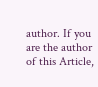author. If you are the author of this Article,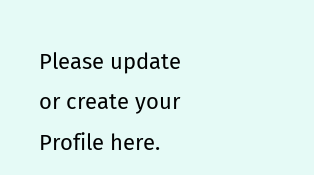Please update or create your Profile here.